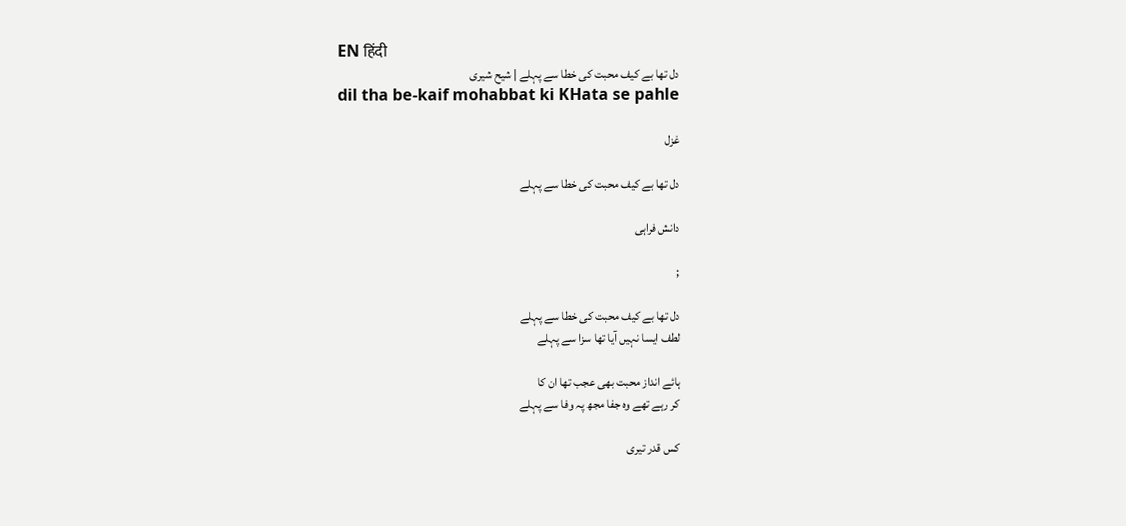EN हिंदी
دل تھا بے کیف محبت کی خطا سے پہلے | شیح شیری
dil tha be-kaif mohabbat ki KHata se pahle

غزل

دل تھا بے کیف محبت کی خطا سے پہلے

دانش فراہی

;

دل تھا بے کیف محبت کی خطا سے پہلے
لطف ایسا نہیں آیا تھا سزا سے پہلے

ہائے انداز محبت بھی عجب تھا ان کا
کر رہے تھے وہ جفا مجھ پہ وفا سے پہلے

کس قدر تیری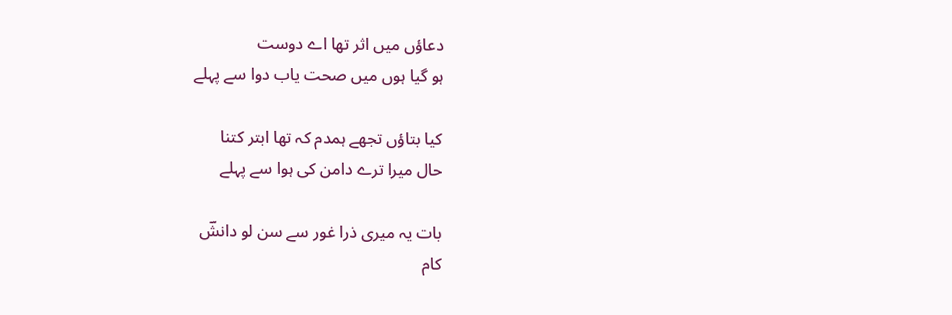دعاؤں میں اثر تھا اے دوست
ہو گیا ہوں میں صحت یاب دوا سے پہلے

کیا بتاؤں تجھے ہمدم کہ تھا ابتر کتنا
حال میرا ترے دامن کی ہوا سے پہلے

بات یہ میری ذرا غور سے سن لو دانشؔ
کام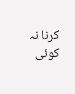کرنا نہ کوئی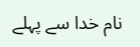نام خدا سے پہلے